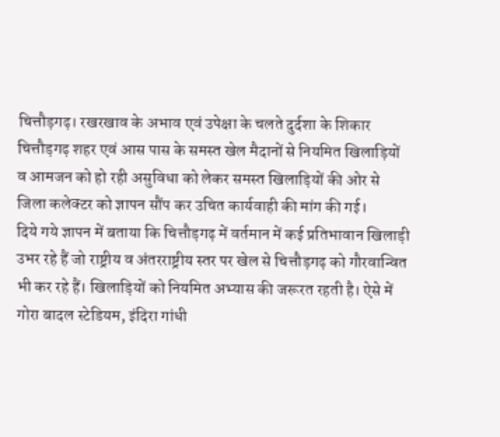चित्तौड़गढ़। रखरखाव के अभाव एवं उपेक्षा के चलते दुर्दशा के शिकार चित्तौड़गढ़ शहर एवं आस पास के समस्त खेल मैदानों से नियमित खिलाड़ियों व आमजन को हो रही असुविधा को लेकर समस्त खिलाड़ियों की ओर से जिला कलेक्टर को ज्ञापन सौंप कर उचित कार्यवाही की मांग की गई।
दिये गये ज्ञापन में बताया कि चित्तौड़गढ़ में वर्तमान में कई प्रतिभावान खिलाड़ी उभर रहे हैं जो राष्ट्रीय व अंतरराष्ट्रीय स्तर पर खेल से चित्तौड़गढ़ को गौरवान्वित भी कर रहे हैं। खिलाड़ियों को नियमित अभ्यास की जरूरत रहती है। ऐसे में गोरा बादल स्टेडियम, इंदिरा गांधी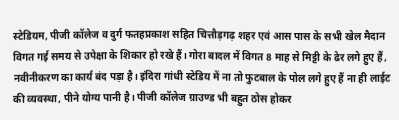स्टेडियम, पीजी कॉलेज व दुर्ग फतहप्रकाश सहित चित्तौड़गढ़ शहर एवं आस पास के सभी खेल मैदान विगत गई समय से उपेक्षा के शिकार हो रखे हैं। गोरा बादल में विगत 8 माह से मिट्टी के ढेर लगे हुए हैं, नवीनीकरण का कार्य बंद पड़ा है। इंदिरा गांधी स्टेडिय में ना तो फुटबाल के पोल लगे हुए हैं ना ही लाईट की व्यवस्था, पीने योग्य पानी है। पीजी कॉलेज ग्राउण्ड भी बहुत ठोस होकर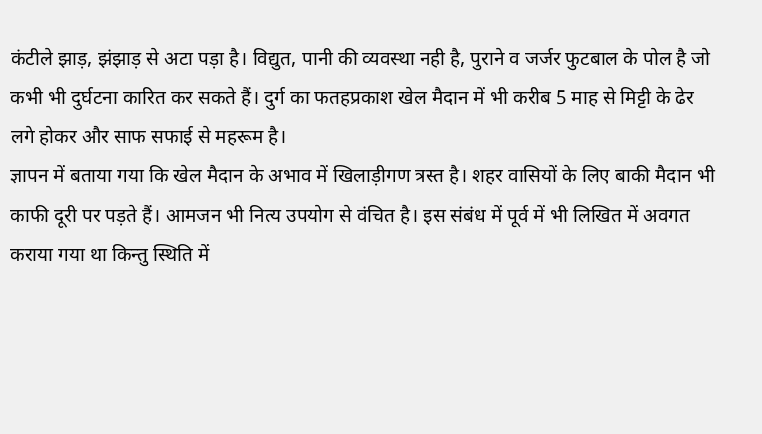कंटीले झाड़, झंझाड़ से अटा पड़ा है। विद्युत, पानी की व्यवस्था नही है, पुराने व जर्जर फुटबाल के पोल है जो कभी भी दुर्घटना कारित कर सकते हैं। दुर्ग का फतहप्रकाश खेल मैदान में भी करीब 5 माह से मिट्टी के ढेर लगे होकर और साफ सफाई से महरूम है।
ज्ञापन में बताया गया कि खेल मैदान के अभाव में खिलाड़ीगण त्रस्त है। शहर वासियों के लिए बाकी मैदान भी काफी दूरी पर पड़ते हैं। आमजन भी नित्य उपयोग से वंचित है। इस संबंध में पूर्व में भी लिखित में अवगत कराया गया था किन्तु स्थिति में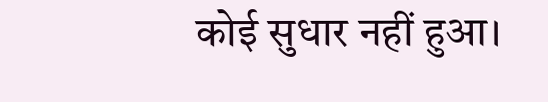कोई सुधार नहीं हुआ।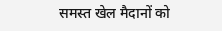समस्त खेल मैदानों को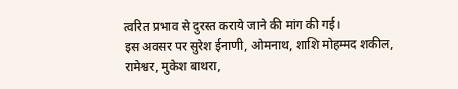त्वरित प्रभाव से दुरस्त कराये जाने की मांग की गई।
इस अवसर पर सुरेश ईनाणी, ओमनाथ, शाशि मोहम्मद शकील, रामेश्वर, मुकेश बाथरा,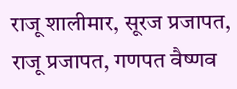राजू शालीमार, सूरज प्रजापत, राजू प्रजापत, गणपत वैष्णव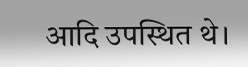आदि उपस्थित थे।